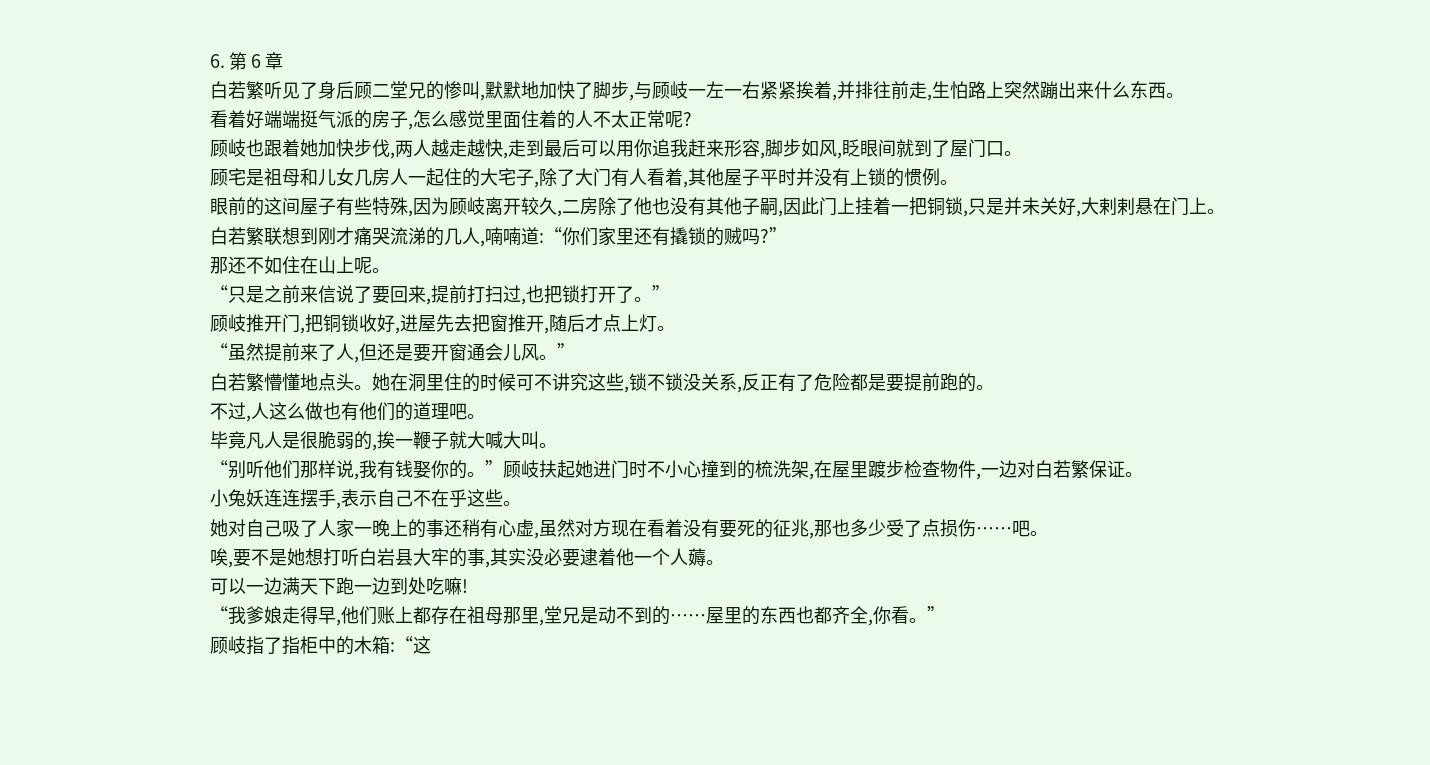6. 第 6 章
白若繁听见了身后顾二堂兄的惨叫,默默地加快了脚步,与顾岐一左一右紧紧挨着,并排往前走,生怕路上突然蹦出来什么东西。
看着好端端挺气派的房子,怎么感觉里面住着的人不太正常呢?
顾岐也跟着她加快步伐,两人越走越快,走到最后可以用你追我赶来形容,脚步如风,眨眼间就到了屋门口。
顾宅是祖母和儿女几房人一起住的大宅子,除了大门有人看着,其他屋子平时并没有上锁的惯例。
眼前的这间屋子有些特殊,因为顾岐离开较久,二房除了他也没有其他子嗣,因此门上挂着一把铜锁,只是并未关好,大剌剌悬在门上。
白若繁联想到刚才痛哭流涕的几人,喃喃道:“你们家里还有撬锁的贼吗?”
那还不如住在山上呢。
“只是之前来信说了要回来,提前打扫过,也把锁打开了。”
顾岐推开门,把铜锁收好,进屋先去把窗推开,随后才点上灯。
“虽然提前来了人,但还是要开窗通会儿风。”
白若繁懵懂地点头。她在洞里住的时候可不讲究这些,锁不锁没关系,反正有了危险都是要提前跑的。
不过,人这么做也有他们的道理吧。
毕竟凡人是很脆弱的,挨一鞭子就大喊大叫。
“别听他们那样说,我有钱娶你的。”顾岐扶起她进门时不小心撞到的梳洗架,在屋里踱步检查物件,一边对白若繁保证。
小兔妖连连摆手,表示自己不在乎这些。
她对自己吸了人家一晚上的事还稍有心虚,虽然对方现在看着没有要死的征兆,那也多少受了点损伤……吧。
唉,要不是她想打听白岩县大牢的事,其实没必要逮着他一个人薅。
可以一边满天下跑一边到处吃嘛!
“我爹娘走得早,他们账上都存在祖母那里,堂兄是动不到的……屋里的东西也都齐全,你看。”
顾岐指了指柜中的木箱:“这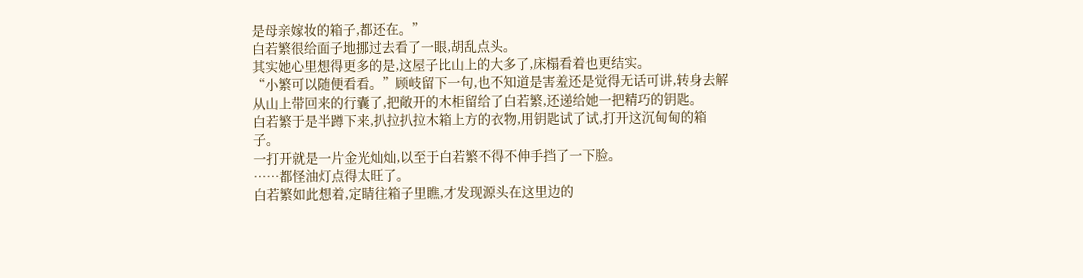是母亲嫁妆的箱子,都还在。”
白若繁很给面子地挪过去看了一眼,胡乱点头。
其实她心里想得更多的是,这屋子比山上的大多了,床榻看着也更结实。
“小繁可以随便看看。”顾岐留下一句,也不知道是害羞还是觉得无话可讲,转身去解从山上带回来的行囊了,把敞开的木柜留给了白若繁,还递给她一把精巧的钥匙。
白若繁于是半蹲下来,扒拉扒拉木箱上方的衣物,用钥匙试了试,打开这沉甸甸的箱子。
一打开就是一片金光灿灿,以至于白若繁不得不伸手挡了一下脸。
……都怪油灯点得太旺了。
白若繁如此想着,定睛往箱子里瞧,才发现源头在这里边的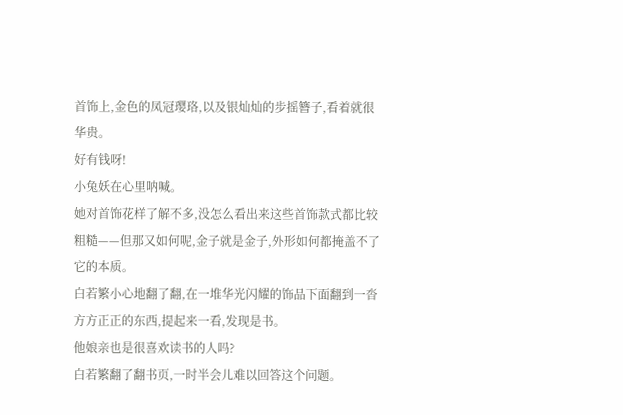首饰上,金色的凤冠璎珞,以及银灿灿的步摇簪子,看着就很华贵。
好有钱呀!
小兔妖在心里呐喊。
她对首饰花样了解不多,没怎么看出来这些首饰款式都比较粗糙——但那又如何呢,金子就是金子,外形如何都掩盖不了它的本质。
白若繁小心地翻了翻,在一堆华光闪耀的饰品下面翻到一沓方方正正的东西,提起来一看,发现是书。
他娘亲也是很喜欢读书的人吗?
白若繁翻了翻书页,一时半会儿难以回答这个问题。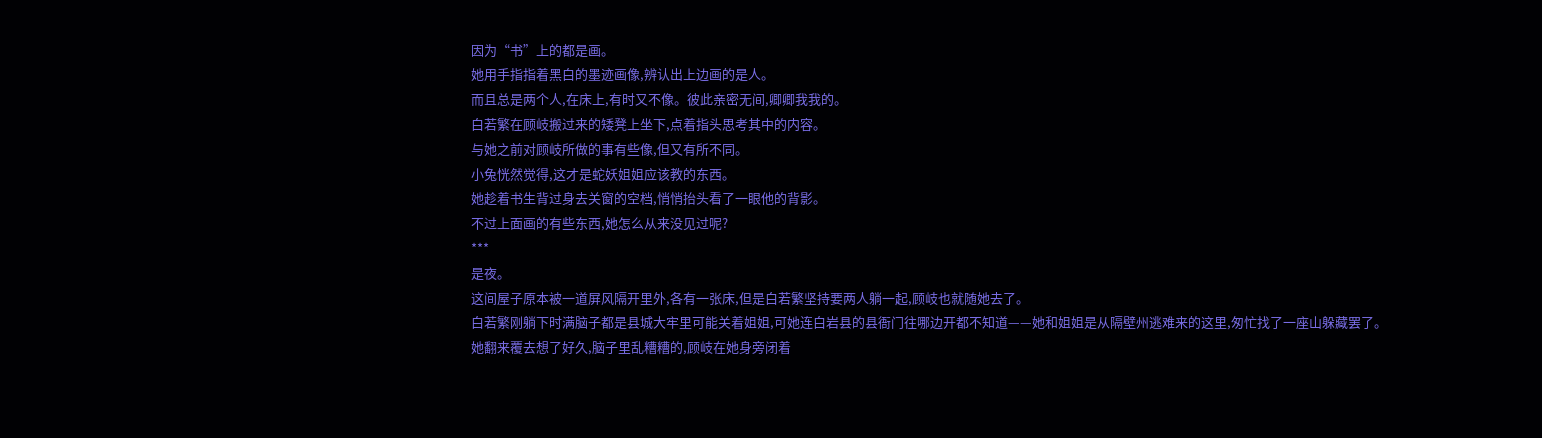因为“书”上的都是画。
她用手指指着黑白的墨迹画像,辨认出上边画的是人。
而且总是两个人,在床上,有时又不像。彼此亲密无间,卿卿我我的。
白若繁在顾岐搬过来的矮凳上坐下,点着指头思考其中的内容。
与她之前对顾岐所做的事有些像,但又有所不同。
小兔恍然觉得,这才是蛇妖姐姐应该教的东西。
她趁着书生背过身去关窗的空档,悄悄抬头看了一眼他的背影。
不过上面画的有些东西,她怎么从来没见过呢?
***
是夜。
这间屋子原本被一道屏风隔开里外,各有一张床,但是白若繁坚持要两人躺一起,顾岐也就随她去了。
白若繁刚躺下时满脑子都是县城大牢里可能关着姐姐,可她连白岩县的县衙门往哪边开都不知道——她和姐姐是从隔壁州逃难来的这里,匆忙找了一座山躲藏罢了。
她翻来覆去想了好久,脑子里乱糟糟的,顾岐在她身旁闭着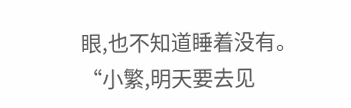眼,也不知道睡着没有。
“小繁,明天要去见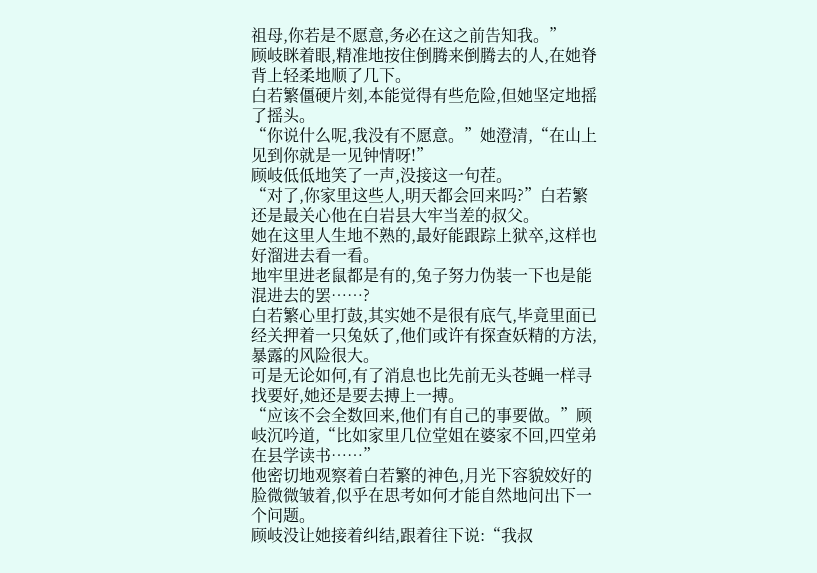祖母,你若是不愿意,务必在这之前告知我。”
顾岐眯着眼,精准地按住倒腾来倒腾去的人,在她脊背上轻柔地顺了几下。
白若繁僵硬片刻,本能觉得有些危险,但她坚定地摇了摇头。
“你说什么呢,我没有不愿意。”她澄清,“在山上见到你就是一见钟情呀!”
顾岐低低地笑了一声,没接这一句茬。
“对了,你家里这些人,明天都会回来吗?”白若繁还是最关心他在白岩县大牢当差的叔父。
她在这里人生地不熟的,最好能跟踪上狱卒,这样也好溜进去看一看。
地牢里进老鼠都是有的,兔子努力伪装一下也是能混进去的罢……?
白若繁心里打鼓,其实她不是很有底气,毕竟里面已经关押着一只兔妖了,他们或许有探查妖精的方法,暴露的风险很大。
可是无论如何,有了消息也比先前无头苍蝇一样寻找要好,她还是要去搏上一搏。
“应该不会全数回来,他们有自己的事要做。”顾岐沉吟道,“比如家里几位堂姐在婆家不回,四堂弟在县学读书……”
他密切地观察着白若繁的神色,月光下容貌姣好的脸微微皱着,似乎在思考如何才能自然地问出下一个问题。
顾岐没让她接着纠结,跟着往下说:“我叔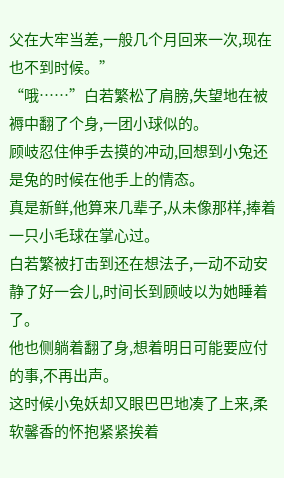父在大牢当差,一般几个月回来一次,现在也不到时候。”
“哦……”白若繁松了肩膀,失望地在被褥中翻了个身,一团小球似的。
顾岐忍住伸手去摸的冲动,回想到小兔还是兔的时候在他手上的情态。
真是新鲜,他算来几辈子,从未像那样,捧着一只小毛球在掌心过。
白若繁被打击到还在想法子,一动不动安静了好一会儿,时间长到顾岐以为她睡着了。
他也侧躺着翻了身,想着明日可能要应付的事,不再出声。
这时候小兔妖却又眼巴巴地凑了上来,柔软馨香的怀抱紧紧挨着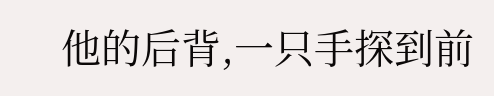他的后背,一只手探到前